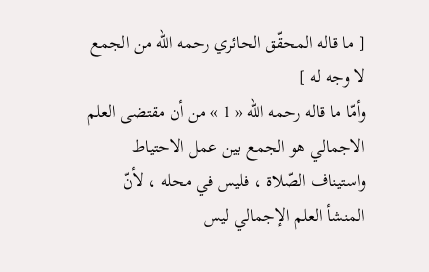[ ما قاله المحقّق الحائري رحمه اللّه من الجمع لا وجه له ]
وأمّا ما قاله رحمه اللّه « 1 » من أن مقتضى العلم الاجمالي هو الجمع بين عمل الاحتياط واستيناف الصّلاة ، فليس في محله ، لأنّ المنشأ العلم الإجمالي ليس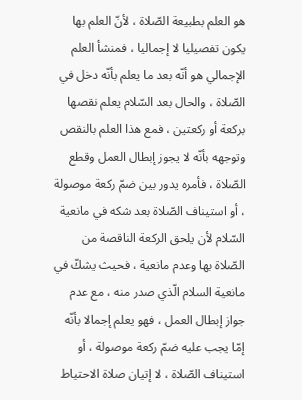هو العلم بطبيعة الصّلاة ، لأنّ العلم بها يكون تفصيليا لا إجماليا ، فمنشأ العلم الإجمالي هو أنّه بعد ما يعلم بأنّه دخل في الصّلاة ، والحال بعد السّلام يعلم نقصها بركعة أو ركعتين ، فمع هذا العلم بالنقص وتوجهه بأنّه لا يجوز إبطال العمل وقطع الصّلاة ، فأمره يدور بين ضمّ ركعة موصولة ، أو استيناف الصّلاة بعد شكه في مانعية السّلام لأن يلحق الركعة الناقصة من الصّلاة بها وعدم مانعية ، فحيث يشكّ في مانعية السلام الّذي صدر منه ، مع عدم جواز إبطال العمل ، فهو يعلم إجمالا بأنّه إمّا يجب عليه ضمّ ركعة موصولة ، أو استيناف الصّلاة ، لا إتيان صلاة الاحتياط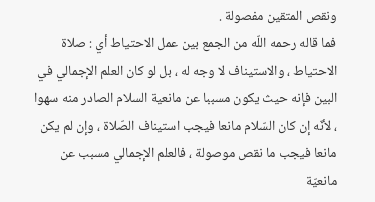ونقص المتقين مفصولة .
فما قاله رحمه اللّه من الجمع بين عمل الاحتياط أي : صلاة الاحتياط ، والاستيناف لا وجه له ، بل لو كان العلم الإجمالي في البين فإنه حيث يكون مسببا عن مانعية السلام الصادر منه سهوا ، لأنّه إن كان السّلام مانعا فيجب استيناف الصّلاة ، وإن لم يكن مانعا فيجب ما نقص موصولة ، فالعلم الإجمالي مسبب عن مانعيّة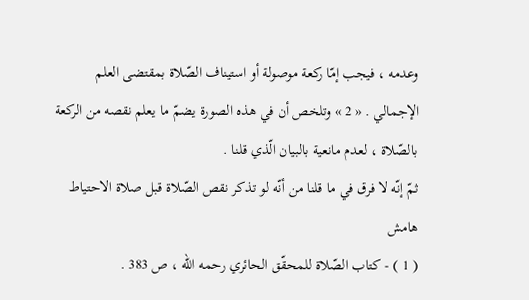وعدمه ، فيجب إمّا ركعة موصولة أو استيناف الصّلاة بمقتضى العلم الإجمالي . « 2 » وتلخص أن في هذه الصورة يضمّ ما يعلم نقصه من الركعة بالصّلاة ، لعدم مانعية بالبيان الّذي قلنا .
ثمّ إنّه لا فرق في ما قلنا من أنّه لو تذكر نقص الصّلاة قبل صلاة الاحتياط
هامش
( 1 ) - كتاب الصّلاة للمحقّق الحائري رحمه اللّه ، ص 383 .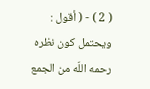( 2 ) - ( أقول : ويحتمل كون نظره رحمه اللّه من الجمع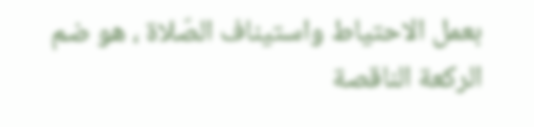بعمل الاحتياط واستيناف الصّلاة ، هو ضم الركعة الناقصة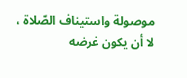موصولة واستيناف الصّلاة ، لا أن يكون غرضه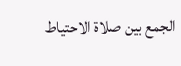الجمع بين صلاة الاحتياط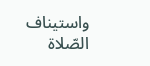واستيناف الصّلاة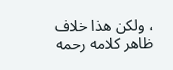، ولكن هذا خلاف ظاهر كلامه رحمه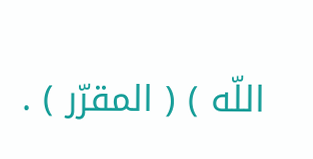اللّه ) ( المقرّر ) .